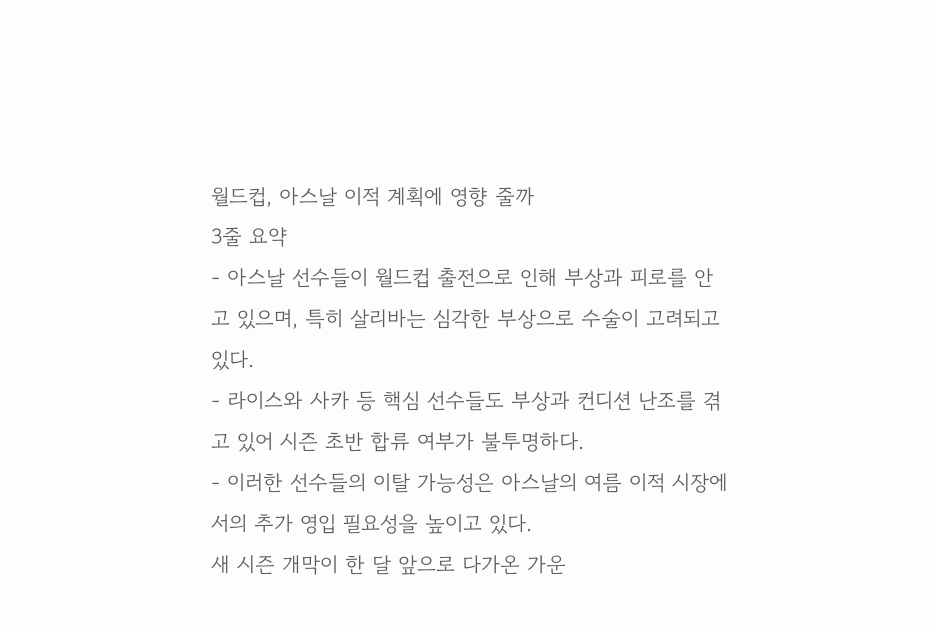월드컵, 아스날 이적 계획에 영향 줄까
3줄 요약
- 아스날 선수들이 월드컵 출전으로 인해 부상과 피로를 안고 있으며, 특히 살리바는 심각한 부상으로 수술이 고려되고 있다.
- 라이스와 사카 등 핵심 선수들도 부상과 컨디션 난조를 겪고 있어 시즌 초반 합류 여부가 불투명하다.
- 이러한 선수들의 이탈 가능성은 아스날의 여름 이적 시장에서의 추가 영입 필요성을 높이고 있다.
새 시즌 개막이 한 달 앞으로 다가온 가운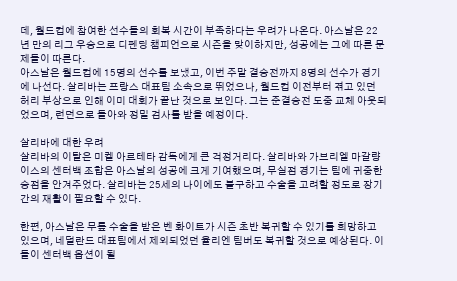데, 월드컵에 참여한 선수들의 회복 시간이 부족하다는 우려가 나온다. 아스날은 22년 만의 리그 우승으로 디펜딩 챔피언으로 시즌을 맞이하지만, 성공에는 그에 따른 문제들이 따른다.
아스날은 월드컵에 15명의 선수를 보냈고, 이번 주말 결승전까지 8명의 선수가 경기에 나선다. 살리바는 프랑스 대표팀 소속으로 뛰었으나, 월드컵 이전부터 겪고 있던 허리 부상으로 인해 이미 대회가 끝난 것으로 보인다. 그는 준결승전 도중 교체 아웃되었으며, 런던으로 돌아와 정밀 검사를 받을 예정이다.

살리바에 대한 우려
살리바의 이탈은 미켈 아르테타 감독에게 큰 걱정거리다. 살리바와 가브리엘 마갈량이스의 센터백 조합은 아스날의 성공에 크게 기여했으며, 무실점 경기는 팀에 귀중한 승점을 안겨주었다. 살리바는 25세의 나이에도 불구하고 수술을 고려할 정도로 장기간의 재활이 필요할 수 있다.

한편, 아스날은 무릎 수술을 받은 벤 화이트가 시즌 초반 복귀할 수 있기를 희망하고 있으며, 네덜란드 대표팀에서 제외되었던 율리엔 팀버도 복귀할 것으로 예상된다. 이들이 센터백 옵션이 될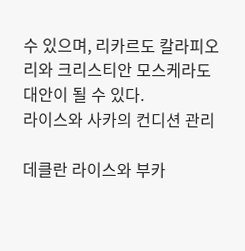수 있으며, 리카르도 칼라피오리와 크리스티안 모스케라도 대안이 될 수 있다.
라이스와 사카의 컨디션 관리

데클란 라이스와 부카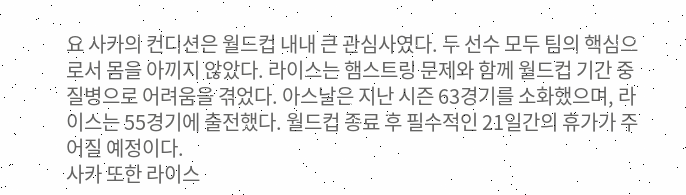요 사카의 컨디션은 월드컵 내내 큰 관심사였다. 두 선수 모두 팀의 핵심으로서 몸을 아끼지 않았다. 라이스는 햄스트링 문제와 함께 월드컵 기간 중 질병으로 어려움을 겪었다. 아스날은 지난 시즌 63경기를 소화했으며, 라이스는 55경기에 출전했다. 월드컵 종료 후 필수적인 21일간의 휴가가 주어질 예정이다.
사카 또한 라이스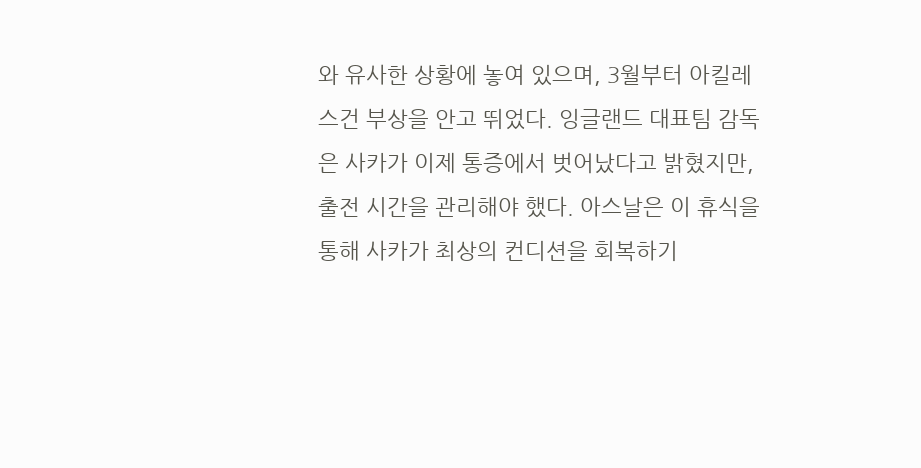와 유사한 상황에 놓여 있으며, 3월부터 아킬레스건 부상을 안고 뛰었다. 잉글랜드 대표팀 감독은 사카가 이제 통증에서 벗어났다고 밝혔지만, 출전 시간을 관리해야 했다. 아스날은 이 휴식을 통해 사카가 최상의 컨디션을 회복하기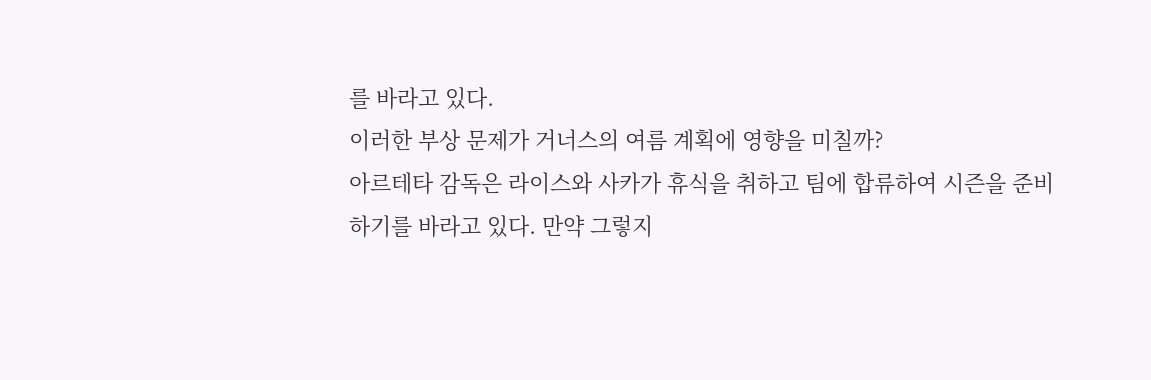를 바라고 있다.
이러한 부상 문제가 거너스의 여름 계획에 영향을 미칠까?
아르테타 감독은 라이스와 사카가 휴식을 취하고 팀에 합류하여 시즌을 준비하기를 바라고 있다. 만약 그렇지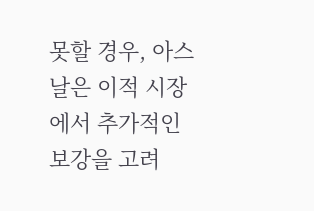못할 경우, 아스날은 이적 시장에서 추가적인 보강을 고려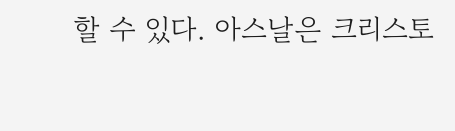할 수 있다. 아스날은 크리스토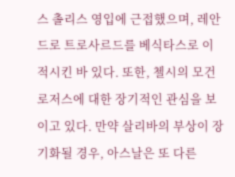스 촐리스 영입에 근접했으며, 레안드로 트로사르드를 베식타스로 이적시킨 바 있다. 또한, 첼시의 모건 로저스에 대한 장기적인 관심을 보이고 있다. 만약 살리바의 부상이 장기화될 경우, 아스날은 또 다른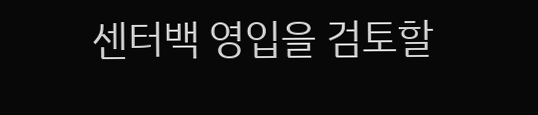센터백 영입을 검토할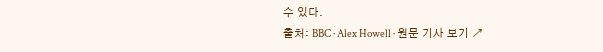수 있다.
출처: BBC · Alex Howell · 원문 기사 보기 ↗